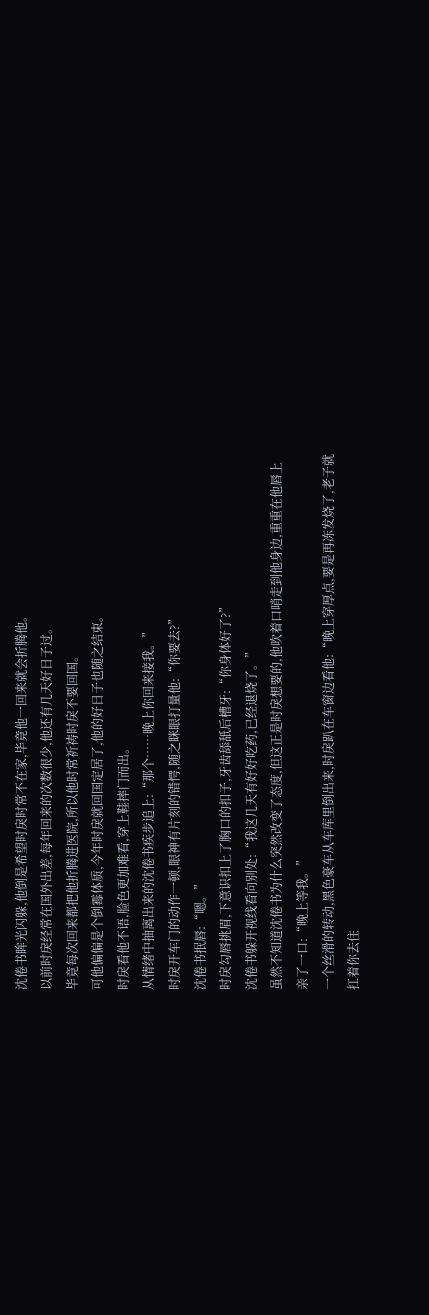沈倦书眸光闪躲,他倒是希望时戾时常不在家,毕竟他一回来就会折腾他。
以前时戾经常在国外出差,每年回来的次数很少,他还有几天好日子过。
毕竟每次回来都把他折腾进医院,所以他时常祈祷时戾不要回国。
可他偏偏是个倒霉体质,今年时戾就回国定居了,他的好日子也随之结束。
时戾看他不语,脸色更加难看,穿上鞋摔门而出。
从情绪中抽离出来的沈倦书疾步追上:“那个……晚上你回来接我。”
时戾开车门的动作一顿,眼神有片刻的错愕,随之眯眼打量他:“你要去?”
沈倦书抿唇:“嗯。”
时戾勾唇挑眉,下意识扣上了胸口的扣子,牙齿舔舐后槽牙:“你身体好了?”
沈倦书躲开视线看向别处:“我这几天有好好吃药,已经退烧了。”
虽然不知道沈倦书为什么突然改变了态度,但这正是时戾想要的,他吹着口哨走到他身边,重重在他唇上亲了一口:“晚上等我。”
一个丝滑的转动,黑色豪车从车库里倒出来,时戾趴在车窗边看他:“晚上穿厚点,要是再冻发烧了,老子就扛着你去住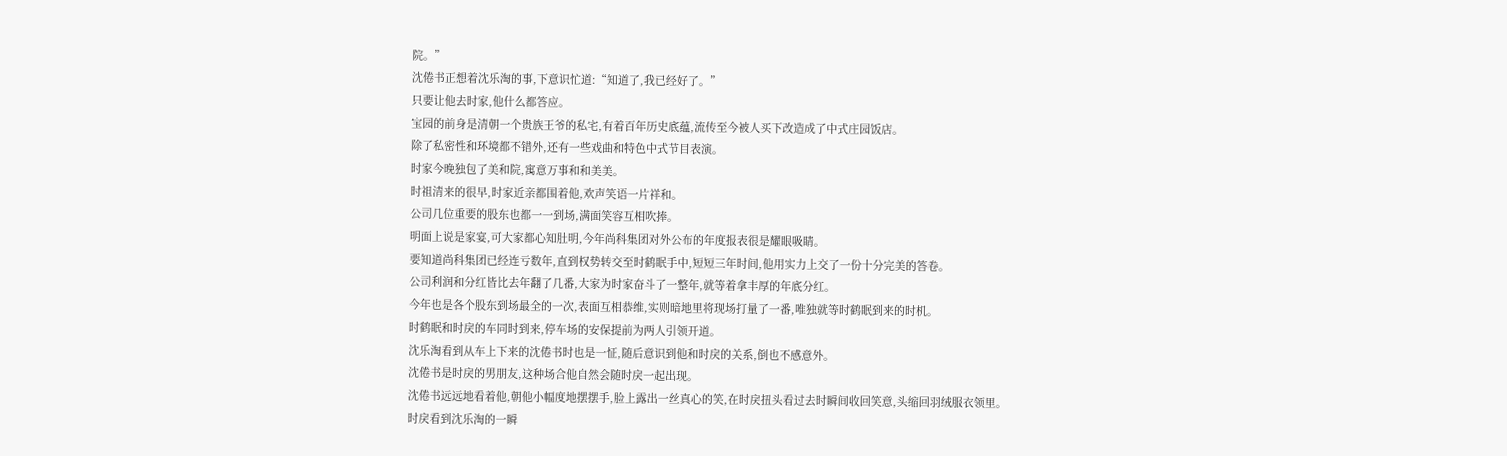院。”
沈倦书正想着沈乐淘的事,下意识忙道:“知道了,我已经好了。”
只要让他去时家,他什么都答应。
宝园的前身是清朝一个贵族王爷的私宅,有着百年历史底蕴,流传至今被人买下改造成了中式庄园饭店。
除了私密性和环境都不错外,还有一些戏曲和特色中式节目表演。
时家今晚独包了美和院,寓意万事和和美美。
时祖清来的很早,时家近亲都围着他,欢声笑语一片祥和。
公司几位重要的股东也都一一到场,满面笑容互相吹捧。
明面上说是家宴,可大家都心知肚明,今年尚科集团对外公布的年度报表很是耀眼吸睛。
要知道尚科集团已经连亏数年,直到权势转交至时鹤眠手中,短短三年时间,他用实力上交了一份十分完美的答卷。
公司利润和分红皆比去年翻了几番,大家为时家奋斗了一整年,就等着拿丰厚的年底分红。
今年也是各个股东到场最全的一次,表面互相恭维,实则暗地里将现场打量了一番,唯独就等时鹤眠到来的时机。
时鹤眠和时戾的车同时到来,停车场的安保提前为两人引领开道。
沈乐淘看到从车上下来的沈倦书时也是一怔,随后意识到他和时戾的关系,倒也不感意外。
沈倦书是时戾的男朋友,这种场合他自然会随时戾一起出现。
沈倦书远远地看着他,朝他小幅度地摆摆手,脸上露出一丝真心的笑,在时戾扭头看过去时瞬间收回笑意,头缩回羽绒服衣领里。
时戾看到沈乐淘的一瞬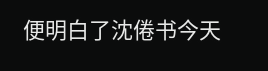便明白了沈倦书今天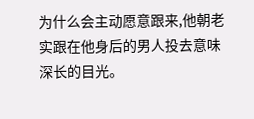为什么会主动愿意跟来,他朝老实跟在他身后的男人投去意味深长的目光。